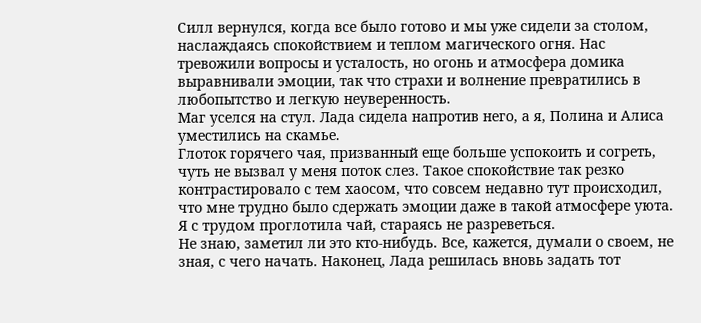Силл вернулся, когда все было готово и мы уже сидели за столом, наслаждаясь спокойствием и теплом магического огня. Нас тревожили вопросы и усталость, но огонь и атмосфера домика выравнивали эмоции, так что страхи и волнение превратились в любопытство и легкую неуверенность.
Маг уселся на стул. Лада сидела напротив него, а я, Полина и Алиса уместились на скамье.
Глоток горячего чая, призванный еще больше успокоить и согреть, чуть не вызвал у меня поток слез. Такое спокойствие так резко контрастировало с тем хаосом, что совсем недавно тут происходил, что мне трудно было сдержать эмоции даже в такой атмосфере уюта. Я с трудом проглотила чай, стараясь не разреветься.
Не знаю, заметил ли это кто-нибудь. Все, кажется, думали о своем, не зная, с чего начать. Наконец, Лада решилась вновь задать тот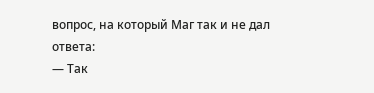вопрос, на который Маг так и не дал ответа:
— Так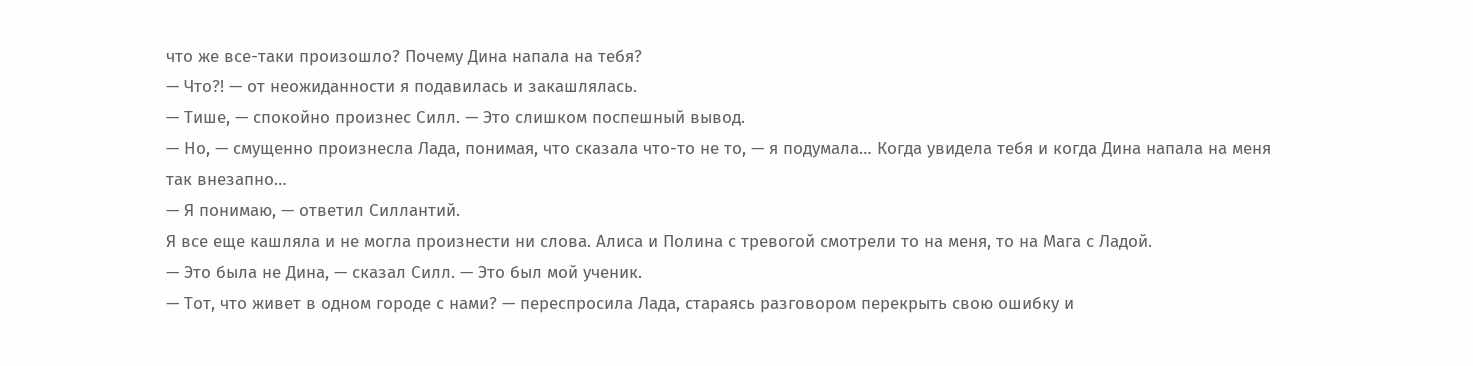что же все-таки произошло? Почему Дина напала на тебя?
— Что?! — от неожиданности я подавилась и закашлялась.
— Тише, — спокойно произнес Силл. — Это слишком поспешный вывод.
— Но, — смущенно произнесла Лада, понимая, что сказала что-то не то, — я подумала… Когда увидела тебя и когда Дина напала на меня так внезапно…
— Я понимаю, — ответил Силлантий.
Я все еще кашляла и не могла произнести ни слова. Алиса и Полина с тревогой смотрели то на меня, то на Мага с Ладой.
— Это была не Дина, — сказал Силл. — Это был мой ученик.
— Тот, что живет в одном городе с нами? — переспросила Лада, стараясь разговором перекрыть свою ошибку и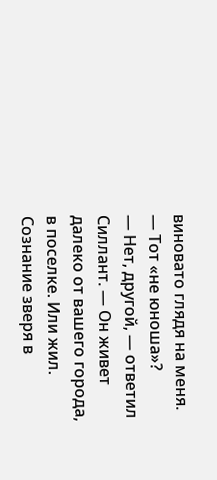виновато глядя на меня. — Тот «не юноша»?
— Нет, другой, — ответил Силлант. — Он живет далеко от вашего города, в поселке. Или жил. Сознание зверя в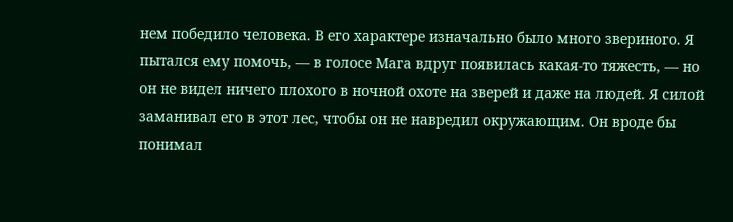нем победило человека. В его характере изначально было много звериного. Я пытался ему помочь, — в голосе Мага вдруг появилась какая-то тяжесть, — но он не видел ничего плохого в ночной охоте на зверей и даже на людей. Я силой заманивал его в этот лес, чтобы он не навредил окружающим. Он вроде бы понимал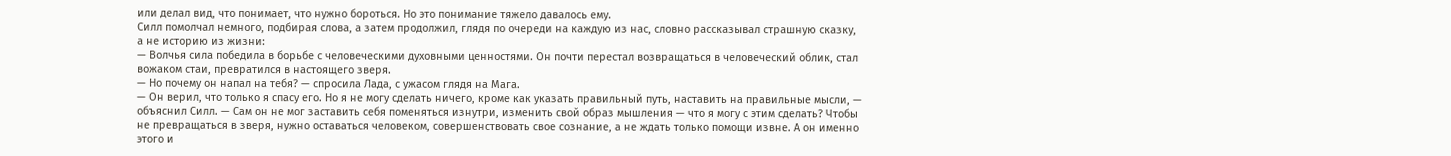или делал вид, что понимает, что нужно бороться. Но это понимание тяжело давалось ему.
Силл помолчал немного, подбирая слова, а затем продолжил, глядя по очереди на каждую из нас, словно рассказывал страшную сказку, а не историю из жизни:
— Волчья сила победила в борьбе с человеческими духовными ценностями. Он почти перестал возвращаться в человеческий облик, стал вожаком стаи, превратился в настоящего зверя.
— Но почему он напал на тебя? — спросила Лада, с ужасом глядя на Мага.
— Он верил, что только я спасу его. Но я не могу сделать ничего, кроме как указать правильный путь, наставить на правильные мысли, — объяснил Силл. — Сам он не мог заставить себя поменяться изнутри, изменить свой образ мышления — что я могу с этим сделать? Чтобы не превращаться в зверя, нужно оставаться человеком, совершенствовать свое сознание, а не ждать только помощи извне. А он именно этого и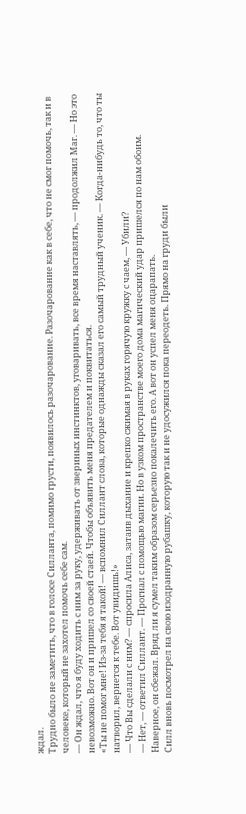ждал.
Трудно было не заметить, что в голосе Силланта, помимо грусти, появилось разочарование. Разочарование как в себе, что не смог помочь, так и в человеке, который не захотел помочь себе сам.
— Он ждал, что я буду ходить с ним за руку, удерживать от звериных инстинктов, уговаривать, все время наставлять, — продолжил Маг. — Но это невозможно. Вот он и пришел со своей стаей. Чтобы объявить меня предателем и поквитаться.
«Ты не помог мне! Из-за тебя я такой! — вспомнил Силлант слова, которые однажды сказал его самый трудный ученик. — Когда-нибудь то, что ты натворил, вернется к тебе. Вот увидишь!»
— Что Вы сделали с ним? — спросила Алиса, затаив дыхание и крепко сжимая в руках горячую кружку с чаем, — Убили?
— Нет, — ответил Силлант. — Прогнал с помощью магии. Но в узком пространстве моего дома магический удар пришелся по нам обоим. Наверное, он сбежал. Вряд ли я сумел таким образом серьезно покалечить его. А вот он успел меня оцарапать.
Силл вновь посмотрел на свою изодранную рубашку, которую так и не удосужился пока переодеть. Прямо на груди были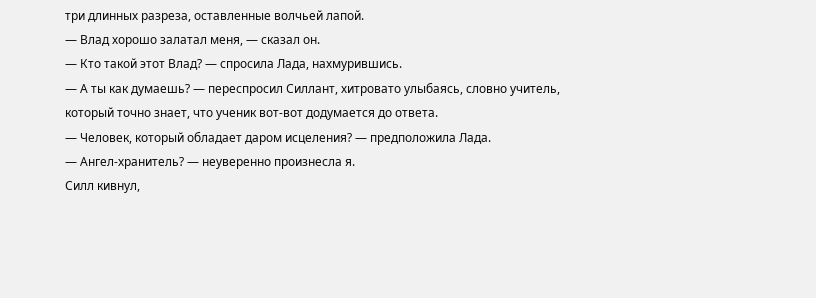три длинных разреза, оставленные волчьей лапой.
— Влад хорошо залатал меня, — сказал он.
— Кто такой этот Влад? — спросила Лада, нахмурившись.
— А ты как думаешь? — переспросил Силлант, хитровато улыбаясь, словно учитель, который точно знает, что ученик вот-вот додумается до ответа.
— Человек, который обладает даром исцеления? — предположила Лада.
— Ангел-хранитель? — неуверенно произнесла я.
Силл кивнул,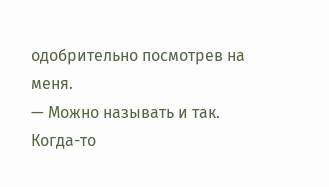одобрительно посмотрев на меня.
— Можно называть и так. Когда-то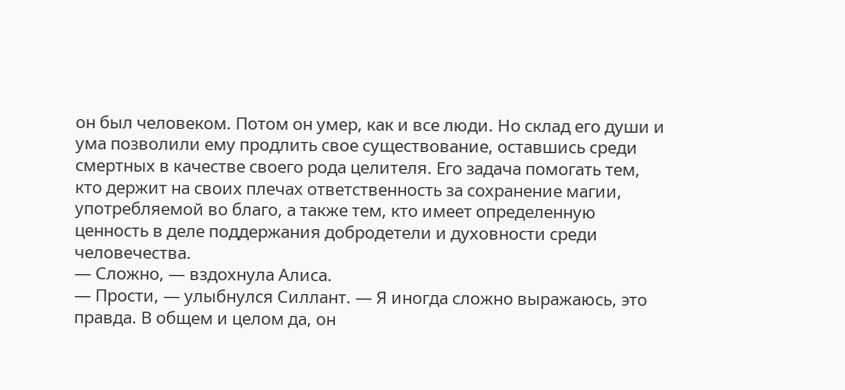он был человеком. Потом он умер, как и все люди. Но склад его души и ума позволили ему продлить свое существование, оставшись среди смертных в качестве своего рода целителя. Его задача помогать тем, кто держит на своих плечах ответственность за сохранение магии, употребляемой во благо, а также тем, кто имеет определенную ценность в деле поддержания добродетели и духовности среди человечества.
— Сложно, — вздохнула Алиса.
— Прости, — улыбнулся Силлант. — Я иногда сложно выражаюсь, это правда. В общем и целом да, он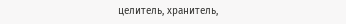целитель, хранитель,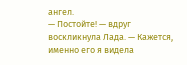ангел.
— Постойте! — вдруг воскликнула Лада. — Кажется, именно его я видела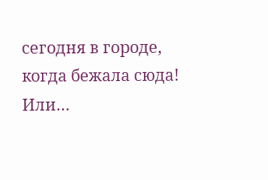сегодня в городе, когда бежала сюда! Или…